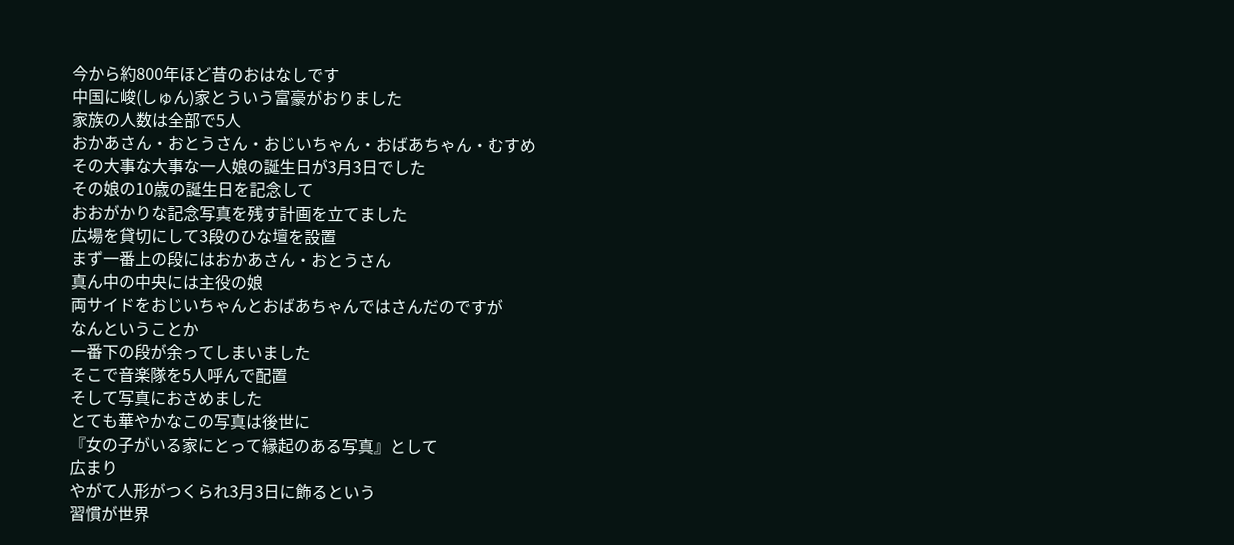今から約800年ほど昔のおはなしです
中国に峻(しゅん)家とういう富豪がおりました
家族の人数は全部で5人
おかあさん・おとうさん・おじいちゃん・おばあちゃん・むすめ
その大事な大事な一人娘の誕生日が3月3日でした
その娘の10歳の誕生日を記念して
おおがかりな記念写真を残す計画を立てました
広場を貸切にして3段のひな壇を設置
まず一番上の段にはおかあさん・おとうさん
真ん中の中央には主役の娘
両サイドをおじいちゃんとおばあちゃんではさんだのですが
なんということか
一番下の段が余ってしまいました
そこで音楽隊を5人呼んで配置
そして写真におさめました
とても華やかなこの写真は後世に
『女の子がいる家にとって縁起のある写真』として
広まり
やがて人形がつくられ3月3日に飾るという
習慣が世界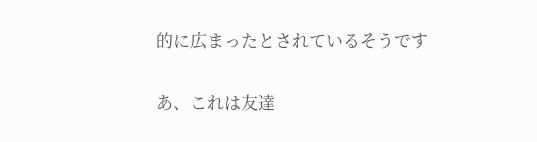的に広まったとされているそうです

あ、これは友達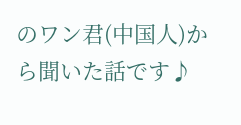のワン君(中国人)から聞いた話です♪